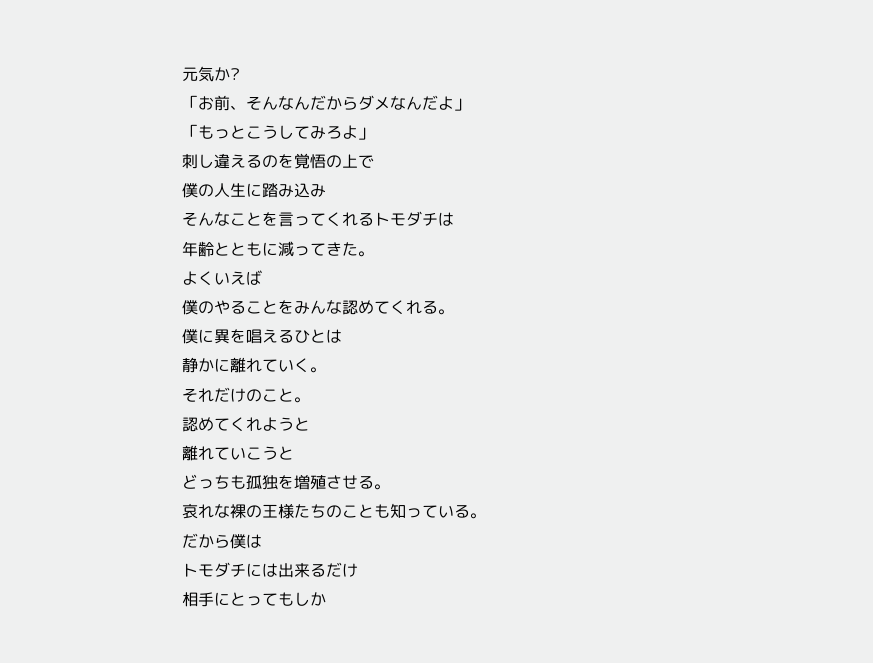元気か?
「お前、そんなんだからダメなんだよ」
「もっとこうしてみろよ」
刺し違えるのを覚悟の上で
僕の人生に踏み込み
そんなことを言ってくれるトモダチは
年齢とともに減ってきた。
よくいえば
僕のやることをみんな認めてくれる。
僕に異を唱えるひとは
静かに離れていく。
それだけのこと。
認めてくれようと
離れていこうと
どっちも孤独を増殖させる。
哀れな裸の王様たちのことも知っている。
だから僕は
トモダチには出来るだけ
相手にとってもしか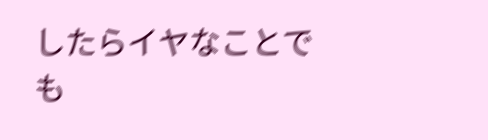したらイヤなことでも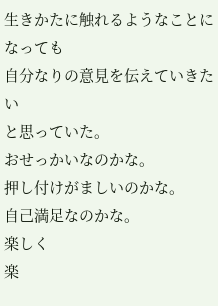生きかたに触れるようなことになっても
自分なりの意見を伝えていきたい
と思っていた。
おせっかいなのかな。
押し付けがましいのかな。
自己満足なのかな。
楽しく
楽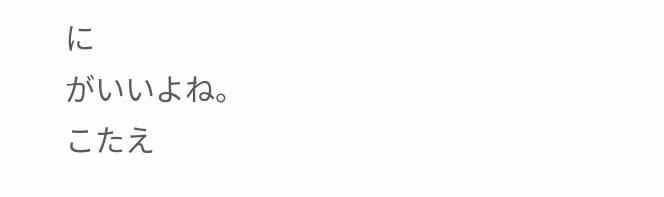に
がいいよね。
こたえ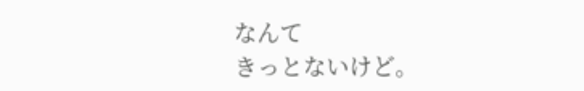なんて
きっとないけど。